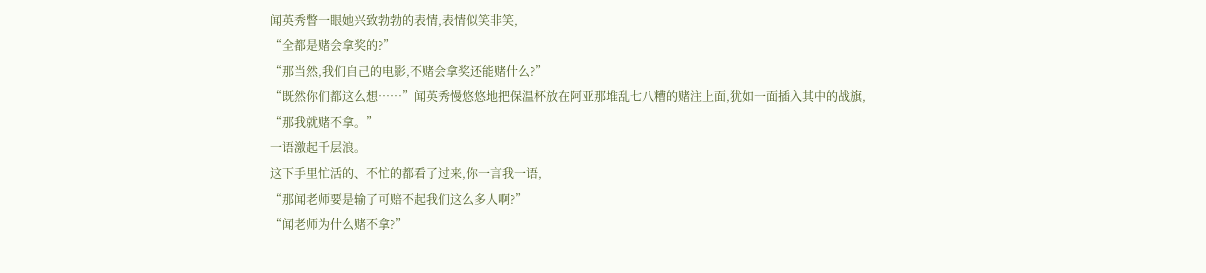闻英秀瞥一眼她兴致勃勃的表情,表情似笑非笑,
“全都是赌会拿奖的?”
“那当然,我们自己的电影,不赌会拿奖还能赌什么?”
“既然你们都这么想……”闻英秀慢悠悠地把保温杯放在阿亚那堆乱七八糟的赌注上面,犹如一面插入其中的战旗,
“那我就赌不拿。”
一语激起千层浪。
这下手里忙活的、不忙的都看了过来,你一言我一语,
“那闻老师要是输了可赔不起我们这么多人啊?”
“闻老师为什么赌不拿?”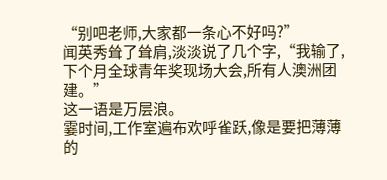“别吧老师,大家都一条心不好吗?”
闻英秀耸了耸肩,淡淡说了几个字,“我输了,下个月全球青年奖现场大会,所有人澳洲团建。”
这一语是万层浪。
霎时间,工作室遍布欢呼雀跃,像是要把薄薄的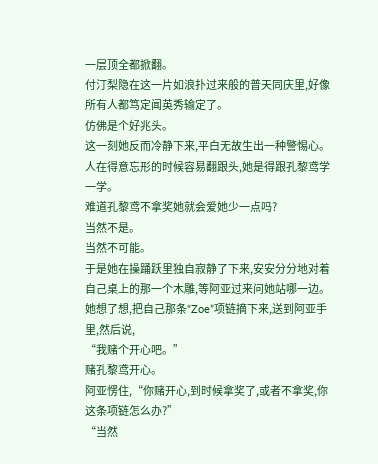一层顶全都掀翻。
付汀梨隐在这一片如浪扑过来般的普天同庆里,好像所有人都笃定闻英秀输定了。
仿佛是个好兆头。
这一刻她反而冷静下来,平白无故生出一种警惕心。人在得意忘形的时候容易翻跟头,她是得跟孔黎鸢学一学。
难道孔黎鸢不拿奖她就会爱她少一点吗?
当然不是。
当然不可能。
于是她在操踊跃里独自寂静了下来,安安分分地对着自己桌上的那一个木雕,等阿亚过来问她站哪一边。
她想了想,把自己那条“Zoe”项链摘下来,送到阿亚手里,然后说,
“我赌个开心吧。”
赌孔黎鸢开心。
阿亚愣住,“你赌开心,到时候拿奖了,或者不拿奖,你这条项链怎么办?”
“当然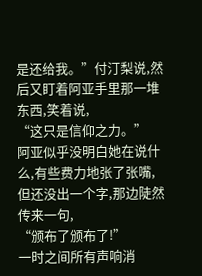是还给我。”付汀梨说,然后又盯着阿亚手里那一堆东西,笑着说,
“这只是信仰之力。”
阿亚似乎没明白她在说什么,有些费力地张了张嘴,但还没出一个字,那边陡然传来一句,
“颁布了颁布了!”
一时之间所有声响消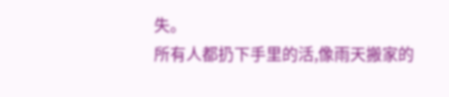失。
所有人都扔下手里的活,像雨天搬家的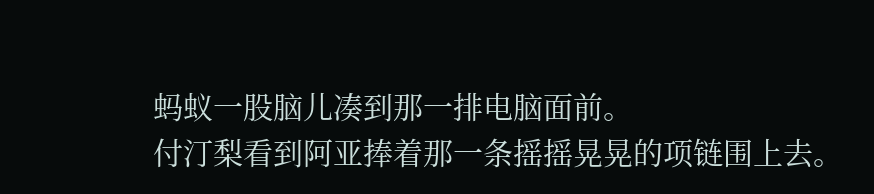蚂蚁一股脑儿凑到那一排电脑面前。
付汀梨看到阿亚捧着那一条摇摇晃晃的项链围上去。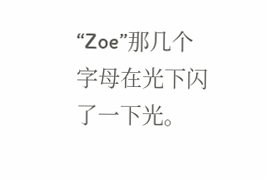“Zoe”那几个字母在光下闪了一下光。